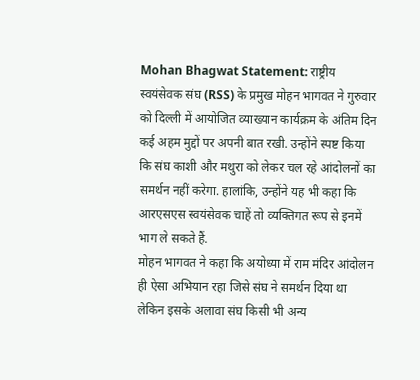Mohan Bhagwat Statement: राष्ट्रीय स्वयंसेवक संघ (RSS) के प्रमुख मोहन भागवत ने गुरुवार को दिल्ली में आयोजित व्याख्यान कार्यक्रम के अंतिम दिन कई अहम मुद्दों पर अपनी बात रखी. उन्होंने स्पष्ट किया कि संघ काशी और मथुरा को लेकर चल रहे आंदोलनों का समर्थन नहीं करेगा. हालांकि, उन्होंने यह भी कहा कि आरएसएस स्वयंसेवक चाहें तो व्यक्तिगत रूप से इनमें भाग ले सकते हैं.
मोहन भागवत ने कहा कि अयोध्या में राम मंदिर आंदोलन ही ऐसा अभियान रहा जिसे संघ ने समर्थन दिया था लेकिन इसके अलावा संघ किसी भी अन्य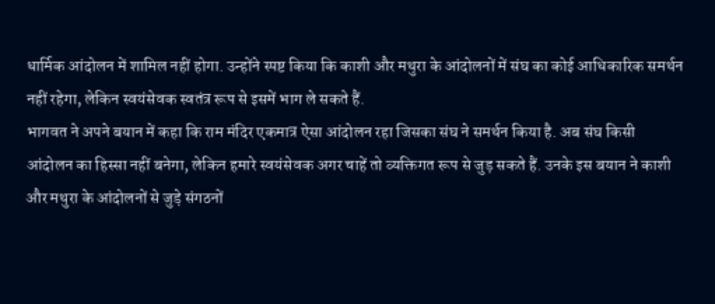धार्मिक आंदोलन में शामिल नहीं होगा. उन्होंने स्पष्ट किया कि काशी और मथुरा के आंदोलनों में संघ का कोई आधिकारिक समर्थन नहीं रहेगा, लेकिन स्वयंसेवक स्वतंत्र रूप से इसमें भाग ले सकते हैं.
भागवत ने अपने बयान में कहा कि राम मंदिर एकमात्र ऐसा आंदोलन रहा जिसका संघ ने समर्थन किया है. अब संघ किसी आंदोलन का हिस्सा नहीं बनेगा, लेकिन हमारे स्वयंसेवक अगर चाहें तो व्यक्तिगत रूप से जुड़ सकते हैं. उनके इस बयान ने काशी और मथुरा के आंदोलनों से जुड़े संगठनों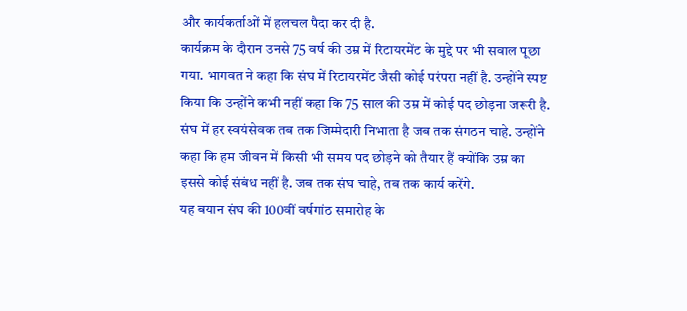और कार्यकर्ताओं में हलचल पैदा कर दी है.
कार्यक्रम के दौरान उनसे 75 वर्ष की उम्र में रिटायरमेंट के मुद्दे पर भी सवाल पूछा गया. भागवत ने कहा कि संघ में रिटायरमेंट जैसी कोई परंपरा नहीं है. उन्होंने स्पष्ट किया कि उन्होंने कभी नहीं कहा कि 75 साल की उम्र में कोई पद छोड़ना जरूरी है. संघ में हर स्वयंसेवक तब तक जिम्मेदारी निभाता है जब तक संगठन चाहे. उन्होंने कहा कि हम जीवन में किसी भी समय पद छोड़ने को तैयार हैं क्योंकि उम्र का इससे कोई संबंध नहीं है. जब तक संघ चाहे, तब तक कार्य करेंगे.
यह बयान संघ की 100वीं वर्षगांठ समारोह के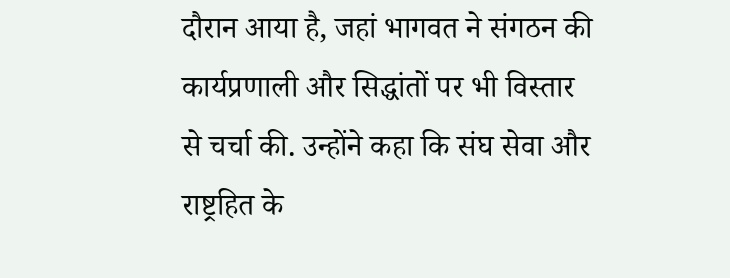दौरान आया है, जहां भागवत ने संगठन की कार्यप्रणाली और सिद्धांतों पर भी विस्तार से चर्चा की. उन्होंने कहा कि संघ सेवा और राष्ट्रहित के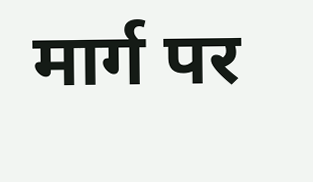मार्ग पर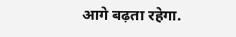आगे बढ़ता रहेगा.